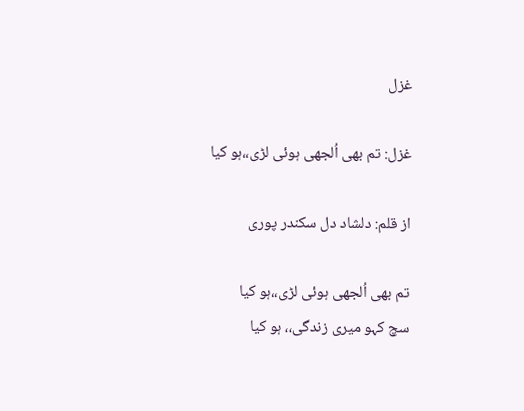غزل

غزل: تم بھی اُلجھی ہوئی لڑی،،ہو کیا

از قلم: دلشاد دل سکندر پوری

تم بھی اُلجھی ہوئی لڑی،،ہو کیا
سچ کہو میری زندگی،، ہو کیا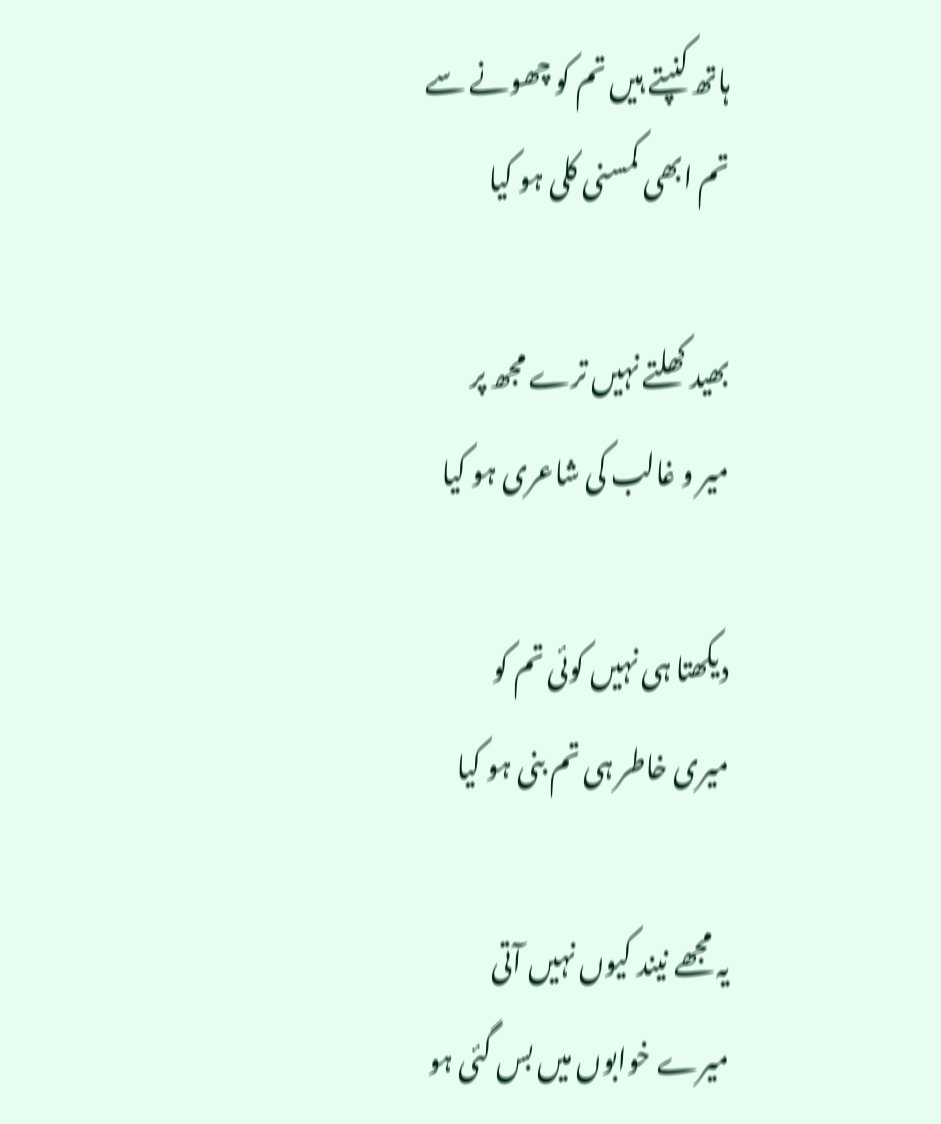ہاتھ کنپتے ہیں تم کو چھونے سے
تم ابھی کمسنی کلی ہو کیا

بھید کھلتے نہیں ترے مجھ پر
میر و غالب کی شاعری ہو کیا

دیکھتا ہی نہیں کوئی تم کو
میری خاطر ہی تم بنی ہو کیا

یہ مجھے نیند کیوں نہیں آتی
میرے خوابوں میں بس گئی ہو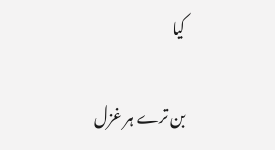کیا

بن ترے ہر غزل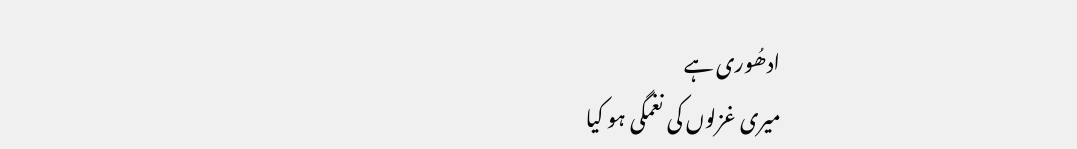ادھُوری ہے
میری غزلوں کی نغمگی ہو کیا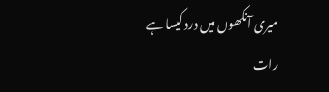میری آنکھوں میں درد کیسا ہے
رات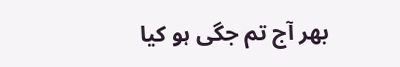بھر آج تم جگی ہو کیا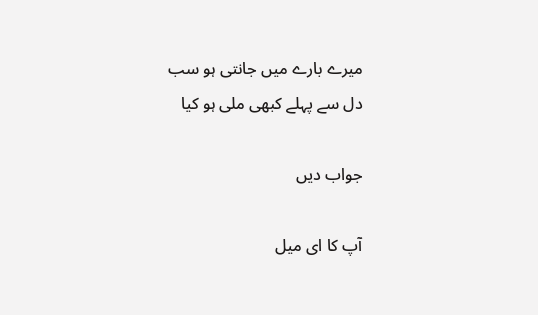میرے بارے میں جانتی ہو سب
دل سے پہلے کبھی ملی ہو کیا

جواب دیں

آپ کا ای میل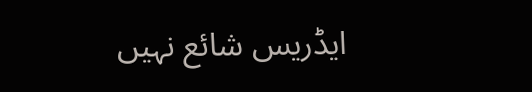ایڈریس شائع نہیں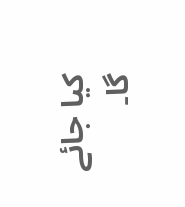کیا جائے گا۔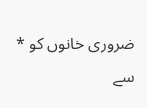ضروری خانوں کو * سے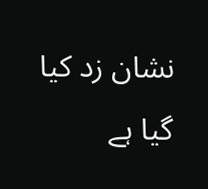نشان زد کیا گیا ہے